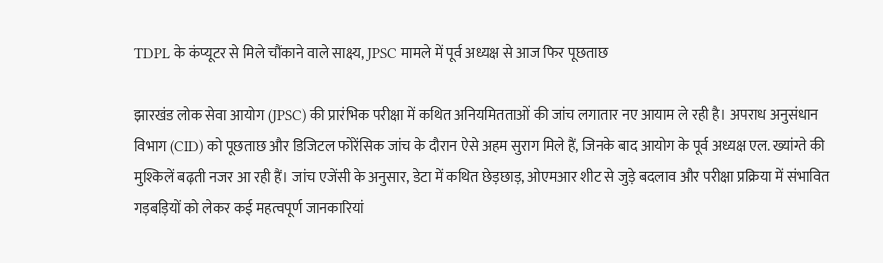TDPL के कंप्यूटर से मिले चौंकाने वाले साक्ष्य, JPSC मामले में पूर्व अध्यक्ष से आज फिर पूछताछ

झारखंड लोक सेवा आयोग (JPSC) की प्रारंभिक परीक्षा में कथित अनियमितताओं की जांच लगातार नए आयाम ले रही है। अपराध अनुसंधान विभाग (CID) को पूछताछ और डिजिटल फोरेंसिक जांच के दौरान ऐसे अहम सुराग मिले हैं, जिनके बाद आयोग के पूर्व अध्यक्ष एल. ख्यांग्ते की मुश्किलें बढ़ती नजर आ रही हैं। जांच एजेंसी के अनुसार, डेटा में कथित छेड़छाड़, ओएमआर शीट से जुड़े बदलाव और परीक्षा प्रक्रिया में संभावित गड़बड़ियों को लेकर कई महत्वपूर्ण जानकारियां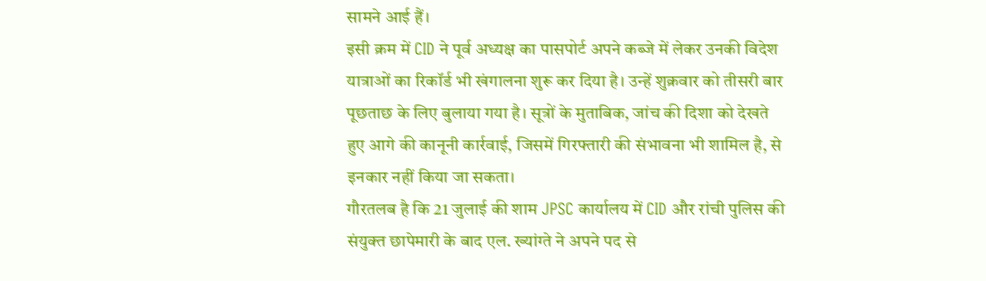सामने आई हैं।
इसी क्रम में CID ने पूर्व अध्यक्ष का पासपोर्ट अपने कब्जे में लेकर उनकी विदेश यात्राओं का रिकॉर्ड भी खंगालना शुरू कर दिया है। उन्हें शुक्रवार को तीसरी बार पूछताछ के लिए बुलाया गया है। सूत्रों के मुताबिक, जांच की दिशा को देखते हुए आगे की कानूनी कार्रवाई, जिसमें गिरफ्तारी की संभावना भी शामिल है, से इनकार नहीं किया जा सकता।
गौरतलब है कि 21 जुलाई की शाम JPSC कार्यालय में CID और रांची पुलिस की संयुक्त छापेमारी के बाद एल. ख्यांग्ते ने अपने पद से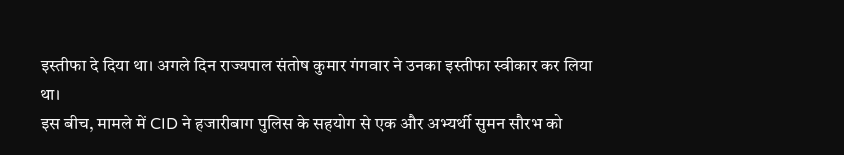इस्तीफा दे दिया था। अगले दिन राज्यपाल संतोष कुमार गंगवार ने उनका इस्तीफा स्वीकार कर लिया था।
इस बीच, मामले में CID ने हजारीबाग पुलिस के सहयोग से एक और अभ्यर्थी सुमन सौरभ को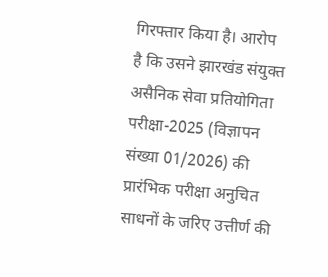गिरफ्तार किया है। आरोप है कि उसने झारखंड संयुक्त असैनिक सेवा प्रतियोगिता परीक्षा-2025 (विज्ञापन संख्या 01/2026) की प्रारंभिक परीक्षा अनुचित साधनों के जरिए उत्तीर्ण की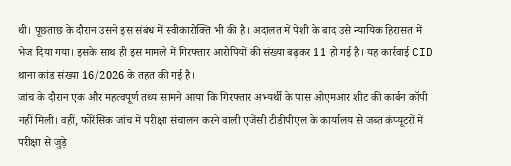थी। पूछताछ के दौरान उसने इस संबंध में स्वीकारोक्ति भी की है। अदालत में पेशी के बाद उसे न्यायिक हिरासत में भेज दिया गया। इसके साथ ही इस मामले में गिरफ्तार आरोपियों की संख्या बढ़कर 11 हो गई है। यह कार्रवाई CID थाना कांड संख्या 16/2026 के तहत की गई है।
जांच के दौरान एक और महत्वपूर्ण तथ्य सामने आया कि गिरफ्तार अभ्यर्थी के पास ओएमआर शीट की कार्बन कॉपी नहीं मिली। वहीं, फोरेंसिक जांच में परीक्षा संचालन करने वाली एजेंसी टीडीपीएल के कार्यालय से जब्त कंप्यूटरों में परीक्षा से जुड़े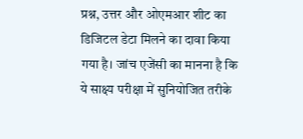प्रश्न, उत्तर और ओएमआर शीट का डिजिटल डेटा मिलने का दावा किया गया है। जांच एजेंसी का मानना है कि ये साक्ष्य परीक्षा में सुनियोजित तरीके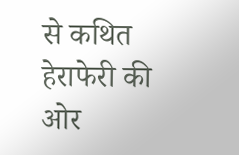से कथित हेराफेरी की ओर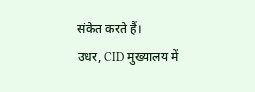संकेत करते हैं।
उधर, CID मुख्यालय में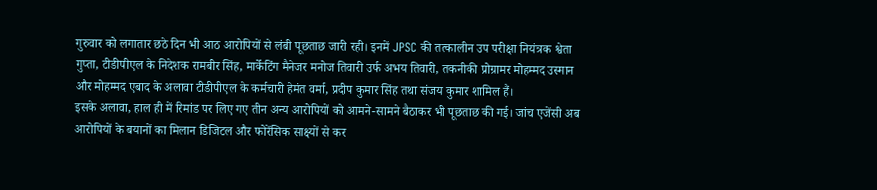गुरुवार को लगातार छठे दिन भी आठ आरोपियों से लंबी पूछताछ जारी रही। इनमें JPSC की तत्कालीन उप परीक्षा नियंत्रक श्वेता गुप्ता, टीडीपीएल के निदेशक रामबीर सिंह, मार्केटिंग मैनेजर मनोज तिवारी उर्फ अभय तिवारी, तकनीकी प्रोग्रामर मोहम्मद उस्मान और मोहम्मद एबाद के अलावा टीडीपीएल के कर्मचारी हेमंत वर्मा, प्रदीप कुमार सिंह तथा संजय कुमार शामिल हैं।
इसके अलावा, हाल ही में रिमांड पर लिए गए तीन अन्य आरोपियों को आमने-सामने बैठाकर भी पूछताछ की गई। जांच एजेंसी अब आरोपियों के बयानों का मिलान डिजिटल और फोरेंसिक साक्ष्यों से कर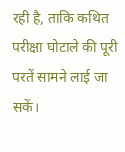रही है, ताकि कथित परीक्षा घोटाले की पूरी परतें सामने लाई जा सकें।